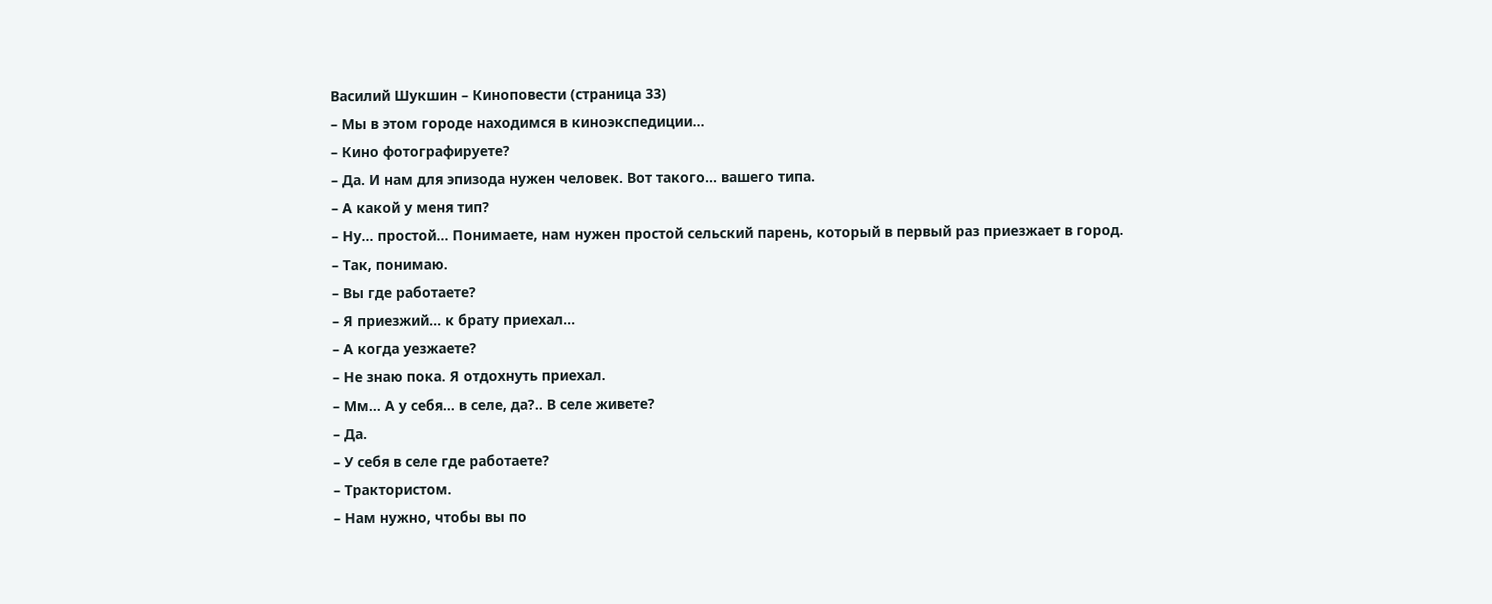Василий Шукшин – Киноповести (страница 33)
– Мы в этом городе находимся в киноэкспедиции…
– Кино фотографируете?
– Да. И нам для эпизода нужен человек. Вот такого… вашего типа.
– А какой у меня тип?
– Ну… простой… Понимаете, нам нужен простой сельский парень, который в первый раз приезжает в город.
– Так, понимаю.
– Вы где работаете?
– Я приезжий… к брату приехал…
– А когда уезжаете?
– Не знаю пока. Я отдохнуть приехал.
– Мм… А у себя… в селе, да?.. В селе живете?
– Да.
– У себя в селе где работаете?
– Трактористом.
– Нам нужно, чтобы вы по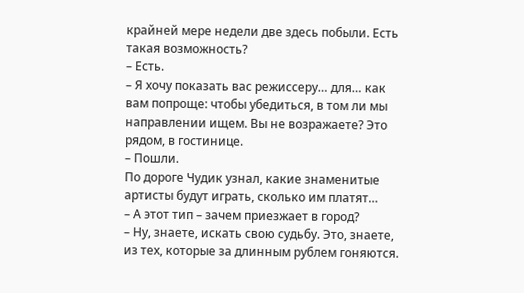крайней мере недели две здесь побыли. Есть такая возможность?
– Есть.
– Я хочу показать вас режиссеру… для… как вам попроще: чтобы убедиться, в том ли мы направлении ищем. Вы не возражаете? Это рядом, в гостинице.
– Пошли.
По дороге Чудик узнал, какие знаменитые артисты будут играть, сколько им платят…
– А этот тип – зачем приезжает в город?
– Ну, знаете, искать свою судьбу. Это, знаете, из тех, которые за длинным рублем гоняются.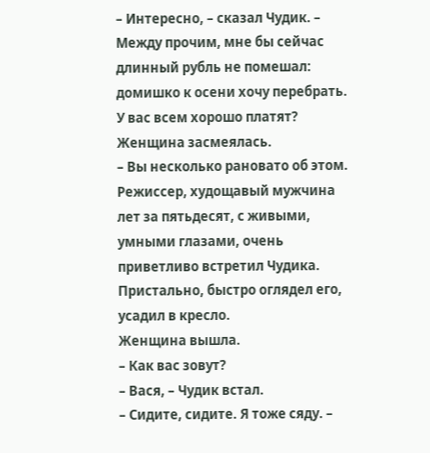– Интересно, – сказал Чудик. – Между прочим, мне бы сейчас длинный рубль не помешал: домишко к осени хочу перебрать. У вас всем хорошо платят?
Женщина засмеялась.
– Вы несколько рановато об этом.
Режиссер, худощавый мужчина лет за пятьдесят, с живыми, умными глазами, очень приветливо встретил Чудика. Пристально, быстро оглядел его, усадил в кресло.
Женщина вышла.
– Как вас зовут?
– Вася, – Чудик встал.
– Сидите, сидите. Я тоже сяду. –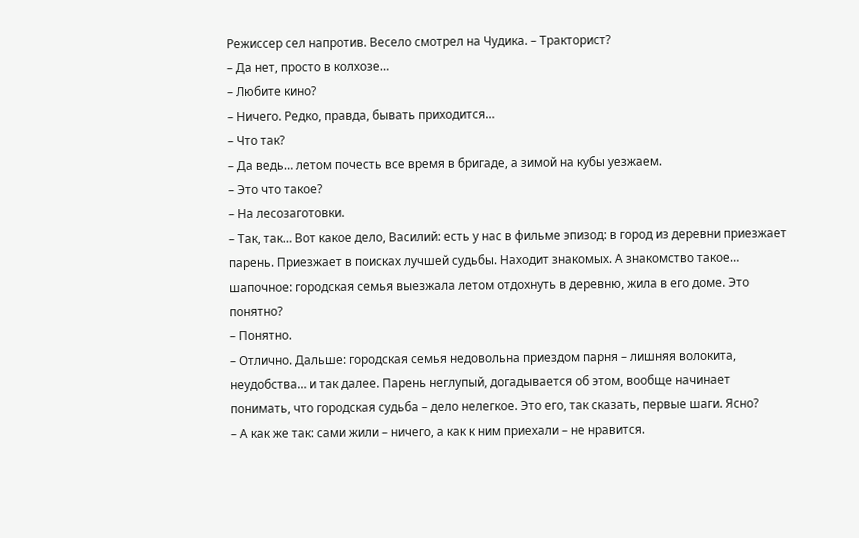Режиссер сел напротив. Весело смотрел на Чудика. – Тракторист?
– Да нет, просто в колхозе…
– Любите кино?
– Ничего. Редко, правда, бывать приходится…
– Что так?
– Да ведь… летом почесть все время в бригаде, а зимой на кубы уезжаем.
– Это что такое?
– На лесозаготовки.
– Так, так… Вот какое дело, Василий: есть у нас в фильме эпизод: в город из деревни приезжает парень. Приезжает в поисках лучшей судьбы. Находит знакомых. А знакомство такое… шапочное: городская семья выезжала летом отдохнуть в деревню, жила в его доме. Это понятно?
– Понятно.
– Отлично. Дальше: городская семья недовольна приездом парня – лишняя волокита, неудобства… и так далее. Парень неглупый, догадывается об этом, вообще начинает понимать, что городская судьба – дело нелегкое. Это его, так сказать, первые шаги. Ясно?
– А как же так: сами жили – ничего, а как к ним приехали – не нравится.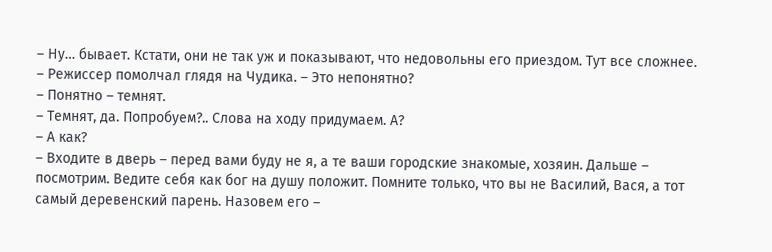– Ну… бывает. Кстати, они не так уж и показывают, что недовольны его приездом. Тут все сложнее. – Режиссер помолчал глядя на Чудика. – Это непонятно?
– Понятно – темнят.
– Темнят, да. Попробуем?.. Слова на ходу придумаем. А?
– А как?
– Входите в дверь – перед вами буду не я, а те ваши городские знакомые, хозяин. Дальше – посмотрим. Ведите себя как бог на душу положит. Помните только, что вы не Василий, Вася, а тот самый деревенский парень. Назовем его –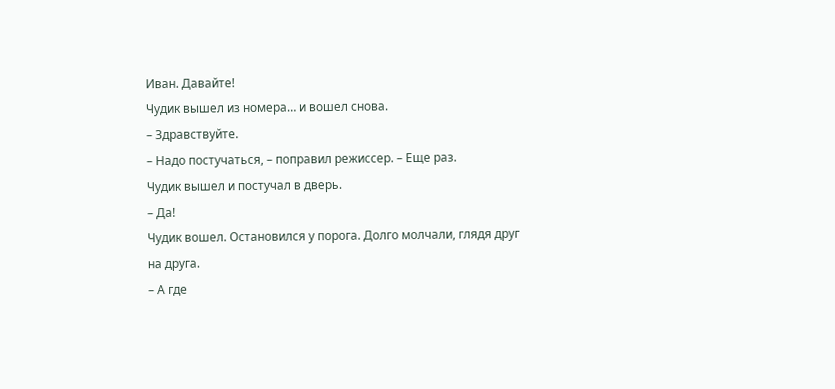Иван. Давайте!
Чудик вышел из номера… и вошел снова.
– Здравствуйте.
– Надо постучаться, – поправил режиссер. – Еще раз.
Чудик вышел и постучал в дверь.
– Да!
Чудик вошел. Остановился у порога. Долго молчали, глядя друг на друга.
– А где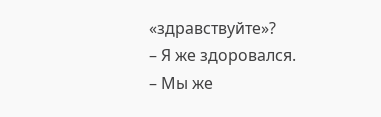«здравствуйте»?
– Я же здоровался.
– Мы же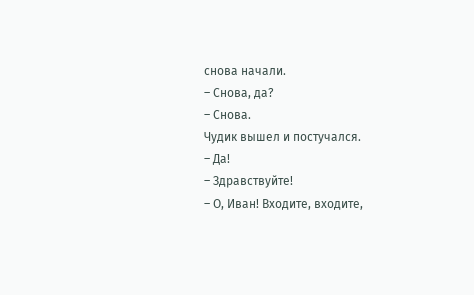снова начали.
– Снова, да?
– Снова.
Чудик вышел и постучался.
– Да!
– Здравствуйте!
– О, Иван! Входите, входите,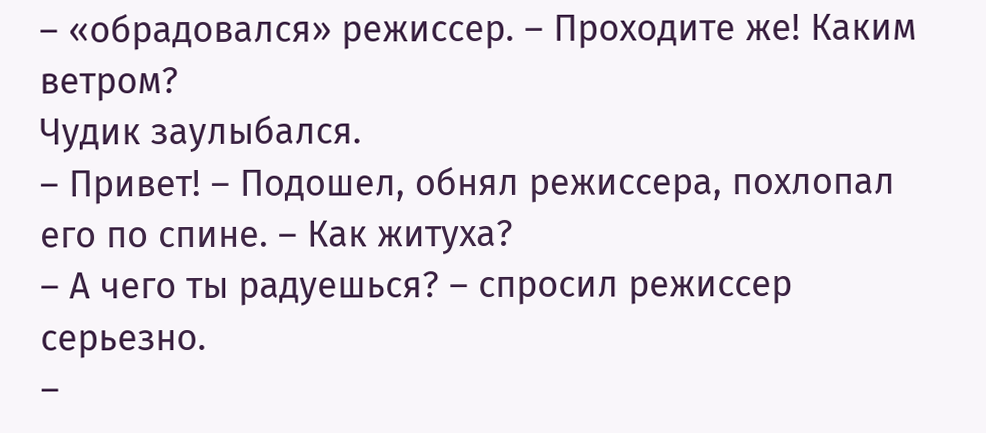– «обрадовался» режиссер. – Проходите же! Каким ветром?
Чудик заулыбался.
– Привет! – Подошел, обнял режиссера, похлопал его по спине. – Как житуха?
– А чего ты радуешься? – спросил режиссер серьезно.
–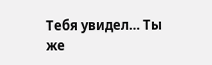Тебя увидел… Ты же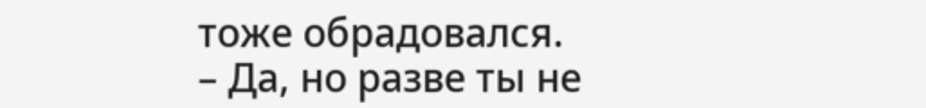тоже обрадовался.
– Да, но разве ты не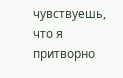чувствуешь, что я притворно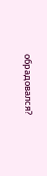обрадовался?